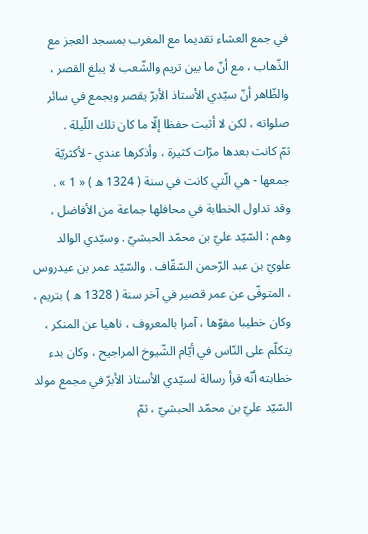في جمع العشاء تقديما مع المغرب بمسجد العجز مع الذّهاب ، مع أنّ ما بين تريم والشّعب لا يبلغ القصر ، والظّاهر أنّ سيّدي الأستاذ الأبرّ يقصر ويجمع في سائر صلواته ، لكن لا أثبت حفظا إلّا ما كان تلك اللّيلة .
ثمّ كانت بعدها مرّات كثيرة ، وأذكرها عندي - لأكثريّة جمعها - هي الّتي كانت في سنة ( 1324 ه ) « 1 » .
وقد تداول الخطابة في محافلها جماعة من الأفاضل ، وهم : السّيّد عليّ بن محمّد الحبشيّ . وسيّدي الوالد علويّ بن عبد الرّحمن السّقّاف . والسّيّد عمر بن عيدروس ، المتوفّى عن عمر قصير في آخر سنة ( 1328 ه ) بتريم ، وكان خطيبا مفوّها ، آمرا بالمعروف ، ناهيا عن المنكر ، يتكلّم على النّاس في أيّام الشّيوخ المراجيح ، وكان بدء خطابته أنّه قرأ رسالة لسيّدي الأستاذ الأبرّ في مجمع مولد السّيّد عليّ بن محمّد الحبشيّ ، ثمّ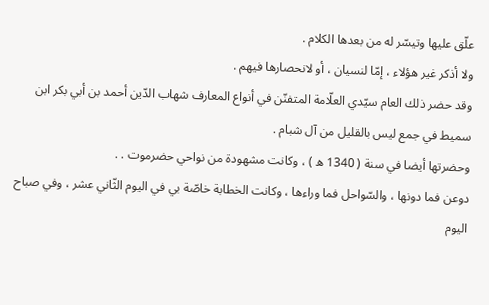علّق عليها وتيسّر له من بعدها الكلام .
ولا أذكر غير هؤلاء ، إمّا لنسيان ، أو لانحصارها فيهم .
وقد حضر ذلك العام سيّدي العلّامة المتفنّن في أنواع المعارف شهاب الدّين أحمد بن أبي بكر ابن سميط في جمع ليس بالقليل من آل شبام .
وحضرتها أيضا في سنة ( 1340 ه ) ، وكانت مشهودة من نواحي حضرموت . .
دوعن فما دونها ، والسّواحل فما وراءها ، وكانت الخطابة خاصّة بي في اليوم الثّاني عشر ، وفي صباح اليوم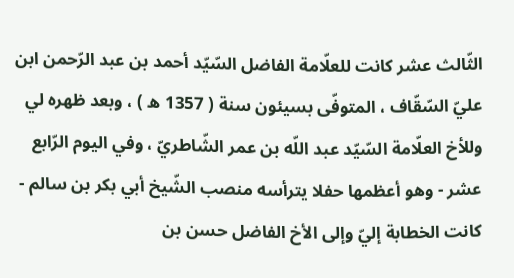الثّالث عشر كانت للعلّامة الفاضل السّيّد أحمد بن عبد الرّحمن ابن عليّ السّقّاف ، المتوفّى بسيئون سنة ( 1357 ه ) ، وبعد ظهره لي وللأخ العلّامة السّيّد عبد اللّه بن عمر الشّاطريّ ، وفي اليوم الرّابع عشر - وهو أعظمها حفلا يترأسه منصب الشّيخ أبي بكر بن سالم - كانت الخطابة إليّ وإلى الأخ الفاضل حسن بن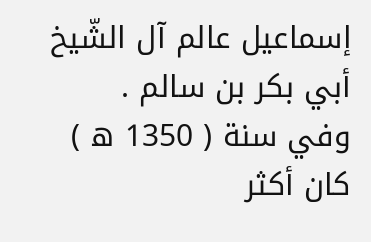إسماعيل عالم آل الشّيخ أبي بكر بن سالم .
وفي سنة ( 1350 ه ) كان أكثر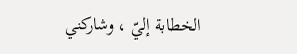الخطابة إليّ ، وشاركني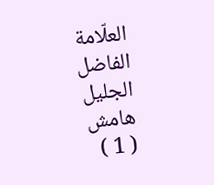العلّامة الفاضل الجليل
هامش
( 1 )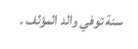سنة توفي والد المؤلف .